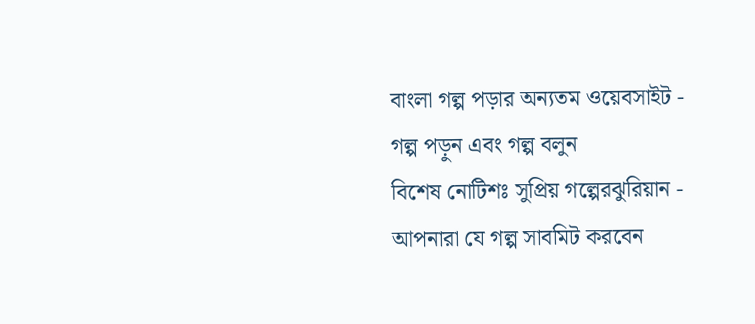বাংলা গল্প পড়ার অন্যতম ওয়েবসাইট - গল্প পড়ুন এবং গল্প বলুন
বিশেষ নোটিশঃ সুপ্রিয় গল্পেরঝুরিয়ান - আপনারা যে গল্প সাবমিট করবেন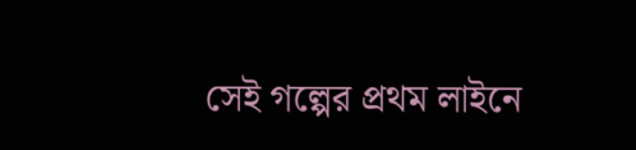সেই গল্পের প্রথম লাইনে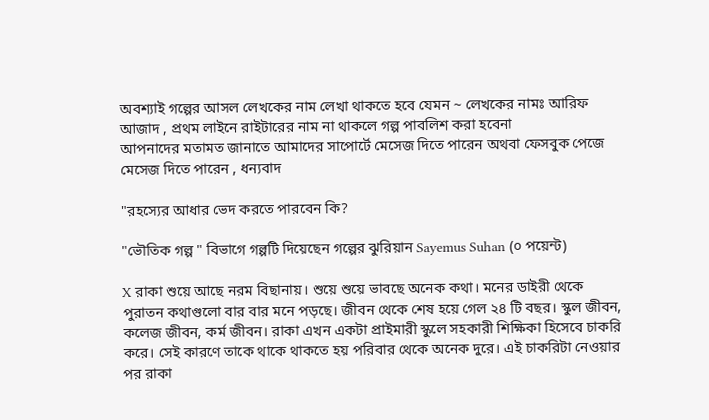অবশ্যাই গল্পের আসল লেখকের নাম লেখা থাকতে হবে যেমন ~ লেখকের নামঃ আরিফ আজাদ , প্রথম লাইনে রাইটারের নাম না থাকলে গল্প পাবলিশ করা হবেনা
আপনাদের মতামত জানাতে আমাদের সাপোর্টে মেসেজ দিতে পারেন অথবা ফেসবুক পেজে মেসেজ দিতে পারেন , ধন্যবাদ

"রহস্যের আধার ভেদ করতে পারবেন কি?

"ভৌতিক গল্প " বিভাগে গল্পটি দিয়েছেন গল্পের ঝুরিয়ান Sayemus Suhan (০ পয়েন্ট)

X রাকা শুয়ে আছে নরম বিছানায়। শুয়ে শুয়ে ভাবছে অনেক কথা। মনের ডাইরী থেকে পুরাতন কথাগুলো বার বার মনে পড়ছে। জীবন থেকে শেষ হয়ে গেল ২৪ টি বছর। স্কুল জীবন, কলেজ জীবন, কর্ম জীবন। রাকা এখন একটা প্রাইমারী স্কুলে সহকারী শিক্ষিকা হিসেবে চাকরি করে। সেই কারণে তাকে থাকে থাকতে হয় পরিবার থেকে অনেক দুরে। এই চাকরিটা নেওয়ার পর রাকা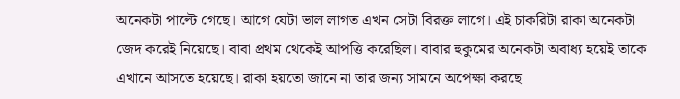অনেকটা পাল্টে গেছে। আগে যেটা ভাল লাগত এখন সেটা বিরক্ত লাগে। এই চাকরিটা রাকা অনেকটা জেদ করেই নিয়েছে। বাবা প্রথম থেকেই আপত্তি করেছিল। বাবার হুকুমের অনেকটা অবাধ্য হয়েই তাকে এখানে আসতে হয়েছে। রাকা হয়তো জানে না তার জন্য সামনে অপেক্ষা করছে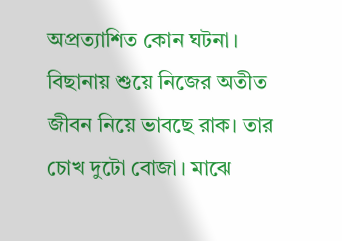অপ্রত্যাশিত কোন ঘটনা। বিছানায় শুয়ে নিজের অতীত জীবন নিয়ে ভাবছে রাক। তার চোখ দুটো বোজা। মাঝে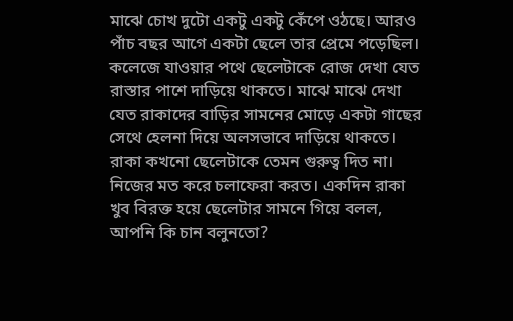মাঝে চোখ দুটো একটু একটু কেঁপে ওঠছে। আরও পাঁচ বছর আগে একটা ছেলে তার প্রেমে পড়েছিল। কলেজে যাওয়ার পথে ছেলেটাকে রোজ দেখা যেত রাস্তার পাশে দাড়িয়ে থাকতে। মাঝে মাঝে দেখা যেত রাকাদের বাড়ির সামনের মোড়ে একটা গাছের সেথে হেলনা দিয়ে অলসভাবে দাড়িয়ে থাকতে। রাকা কখনো ছেলেটাকে তেমন গুরুত্ব দিত না। নিজের মত করে চলাফেরা করত। একদিন রাকা খুব বিরক্ত হয়ে ছেলেটার সামনে গিয়ে বলল, আপনি কি চান বলুনতো?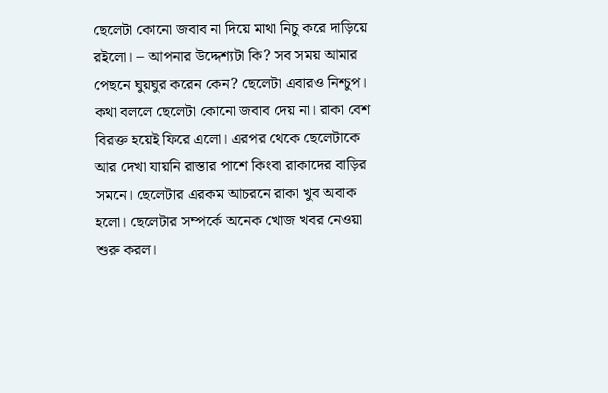ছেলেটা কোনো জবাব না দিয়ে মাথা নিচু করে দাড়িয়ে রইলো। – আপনার উদ্দেশ্যটা কি? সব সময় আমার পেছনে ঘুয়ঘুর করেন কেন? ছেলেটা এবারও নিশ্চুপ। কথা বললে ছেলেটা কোনো জবাব দেয় না। রাকা বেশ বিরক্ত হয়েই ফিরে এলো। এরপর থেকে ছেলেটাকে আর দেখা যায়নি রাস্তার পাশে কিংবা রাকাদের বাড়ির সমনে। ছেলেটার এরকম আচরনে রাকা খুব অবাক হলো। ছেলেটার সম্পর্কে অনেক খোজ খবর নেওয়া শুরু করল।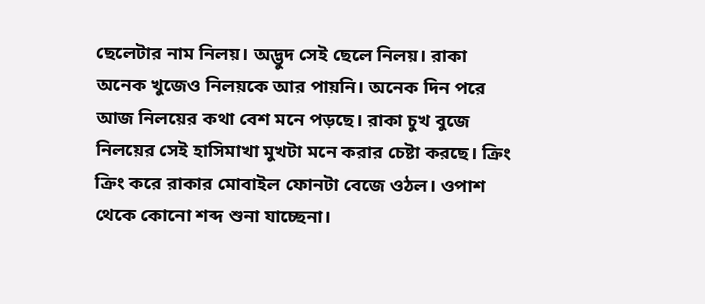ছেলেটার নাম নিলয়। অদ্ভুদ সেই ছেলে নিলয়। রাকা অনেক খুজেও নিলয়কে আর পায়নি। অনেক দিন পরে আজ নিলয়ের কথা বেশ মনে পড়ছে। রাকা চুখ বুজে নিলয়ের সেই হাসিমাখা মুখটা মনে করার চেষ্টা করছে। ক্রিং ক্রিং করে রাকার মোবাইল ফোনটা বেজে ওঠল। ওপাশ থেকে কোনো শব্দ শুনা যাচ্ছেনা।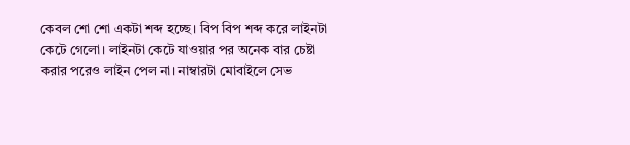কেবল শো শো একটা শব্দ হচ্ছে। বিপ বিপ শব্দ করে লাইনটা কেটে গেলো। লাইনটা কেটে যাওয়ার পর অনেক বার চেষ্টা করার পরেও লাইন পেল না। নাম্বারটা মোবাইলে সেভ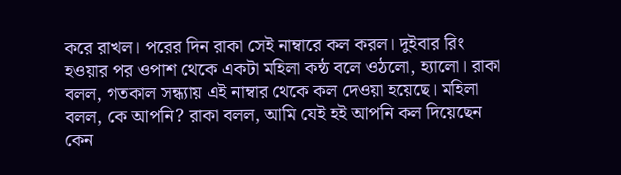করে রাখল। পরের দিন রাকা সেই নাম্বারে কল করল। দুইবার রিং হওয়ার পর ওপাশ থেকে একটা মহিলা কন্ঠ বলে ওঠলো, হ্যালো। রাকা বলল, গতকাল সন্ধ্যায় এই নাম্বার থেকে কল দেওয়া হয়েছে। মহিলা বলল, কে আপনি? রাকা বলল, আমি যেই হই আপনি কল দিয়েছেন কেন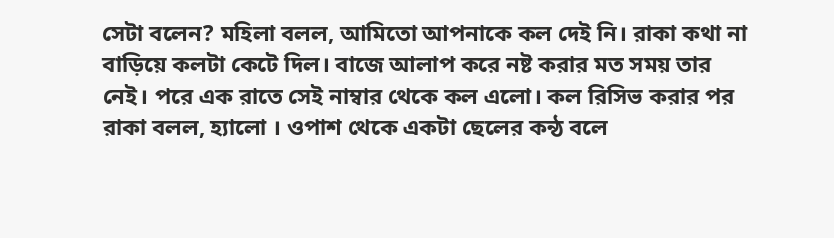সেটা বলেন? মহিলা বলল, আমিতো আপনাকে কল দেই নি। রাকা কথা না বাড়িয়ে কলটা কেটে দিল। বাজে আলাপ করে নষ্ট করার মত সময় তার নেই। পরে এক রাতে সেই নাম্বার থেকে কল এলো। কল রিসিভ করার পর রাকা বলল, হ্যালো । ওপাশ থেকে একটা ছেলের কন্ঠ বলে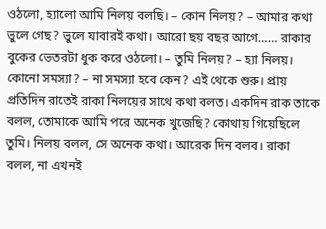ওঠলো, হ্যালো আমি নিলয় বলছি। – কোন নিলয়? – আমার কথা ভুলে গেছ? ভুলে যাবারই কথা। আরো ছয় বছর আগে…… রাকার বুকের ভেতরটা ধুক করে ওঠলো। – তুমি নিলয়? – হ্যা নিলয়। কোনো সমস্যা? – না সমস্যা হবে কেন? এই থেকে শুরু। প্রায় প্রতিদিন রাতেই রাকা নিলয়ের সাথে কথা বলত। একদিন রাক তাকে বলল, তোমাকে আমি পরে অনেক খুজেছি? কোথায় গিয়েছিলে তুমি। নিলয় বলল, সে অনেক কথা। আরেক দিন বলব। রাকা বলল, না এখনই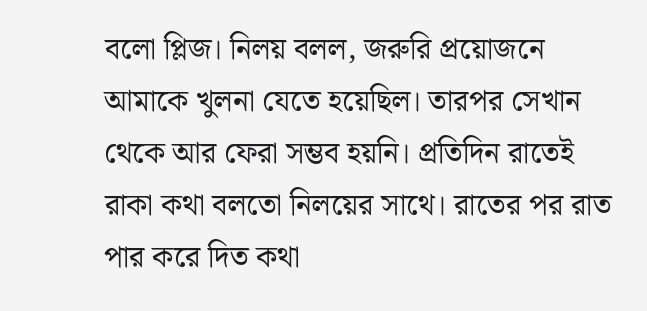বলো প্লিজ। নিলয় বলল, জরুরি প্রয়োজনে আমাকে খুলনা যেতে হয়েছিল। তারপর সেখান থেকে আর ফেরা সম্ভব হয়নি। প্রতিদিন রাতেই রাকা কথা বলতো নিলয়ের সাথে। রাতের পর রাত পার করে দিত কথা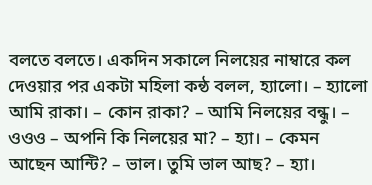বলতে বলতে। একদিন সকালে নিলয়ের নাম্বারে কল দেওয়ার পর একটা মহিলা কন্ঠ বলল, হ্যালো। – হ্যালো আমি রাকা। – কোন রাকা? – আমি নিলয়ের বন্ধু। – ওওও – অপনি কি নিলয়ের মা? – হ্যা। – কেমন আছেন আন্টি? – ভাল। তুমি ভাল আছ? – হ্যা।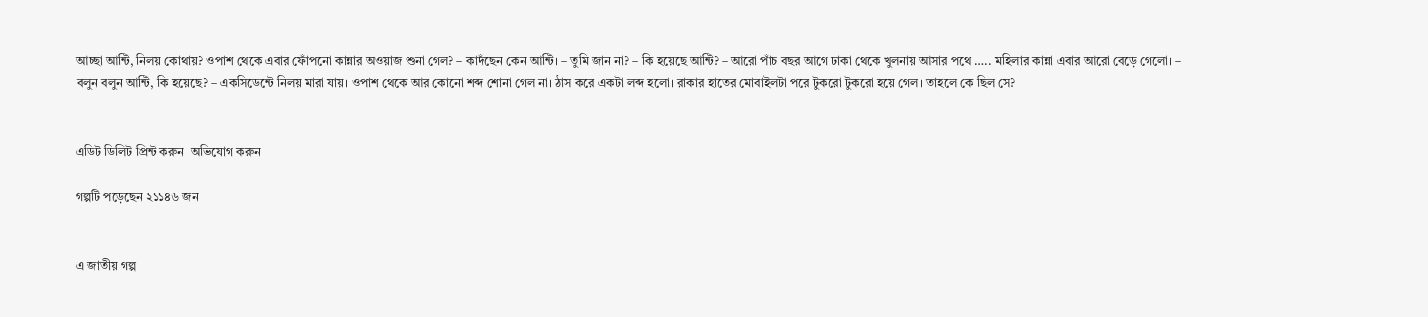আচ্ছা আন্টি, নিলয় কোথায়? ওপাশ থেকে এবার ফোঁপনো কান্নার অওয়াজ শুনা গেল? – কাদঁছেন কেন আন্টি। – তুমি জান না? – কি হয়েছে আন্টি? – আরো পাঁচ বছর আগে ঢাকা থেকে খুলনায় আসার পথে ….. মহিলার কান্না এবার আরো বেড়ে গেলো। – বলুন বলুন আন্টি, কি হয়েছে? – একসিডেন্টে নিলয় মারা যায়। ওপাশ থেকে আর কোনো শব্দ শোনা গেল না। ঠাস করে একটা লব্দ হলো। রাকার হাতের মোবাইলটা পরে টুকরো টুকরো হয়ে গেল। তাহলে কে ছিল সে?


এডিট ডিলিট প্রিন্ট করুন  অভিযোগ করুন

গল্পটি পড়েছেন ২১১৪৬ জন


এ জাতীয় গল্প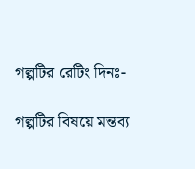গল্পটির রেটিং দিনঃ-

গল্পটির বিষয়ে মন্তব্য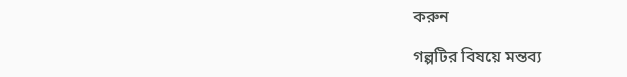করুন

গল্পটির বিষয়ে মন্তব্য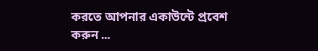করতে আপনার একাউন্টে প্রবেশ করুন ...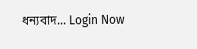ধন্যবাদ... Login Now